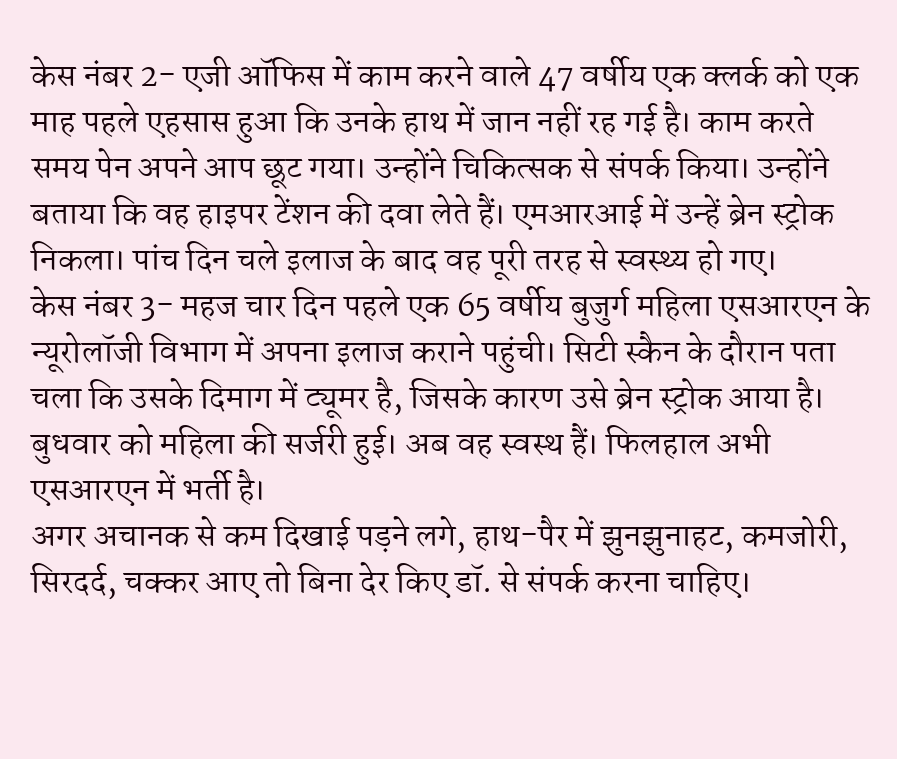केस नंबर 2- एजी ऑफिस में काम करने वाले 47 वर्षीय एक क्लर्क को एक माह पहले एहसास हुआ कि उनके हाथ में जान नहीं रह गई है। काम करते समय पेन अपने आप छूट गया। उन्होंने चिकित्सक से संपर्क किया। उन्होंने बताया कि वह हाइपर टेंशन की दवा लेते हैं। एमआरआई में उन्हें ब्रेन स्ट्रोक निकला। पांच दिन चले इलाज के बाद वह पूरी तरह से स्वस्थ्य हो गए।
केस नंबर 3- महज चार दिन पहले एक 65 वर्षीय बुजुर्ग महिला एसआरएन के न्यूरोलॉजी विभाग में अपना इलाज कराने पहुंची। सिटी स्कैन के दौरान पता चला कि उसके दिमाग में ट्यूमर है, जिसके कारण उसे ब्रेन स्ट्रोक आया है। बुधवार को महिला की सर्जरी हुई। अब वह स्वस्थ हैं। फिलहाल अभी एसआरएन में भर्ती है।
अगर अचानक से कम दिखाई पड़ने लगे, हाथ-पैर में झुनझुनाहट, कमजोरी, सिरदर्द, चक्कर आए तो बिना देर किए डॉ. से संपर्क करना चाहिए।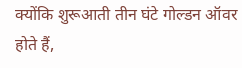क्योंकि शुरूआती तीन घंटे गोल्डन ऑवर होते हैं,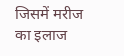जिसमें मरीज का इलाज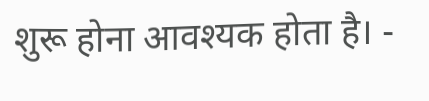शुरू होना आवश्यक होता है। -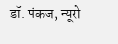डॉ. पंकज, न्यूरो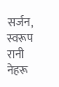सर्जन, स्वरूप रानी नेहरू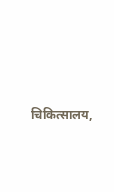चिकित्सालय,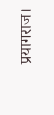प्रयागराज।